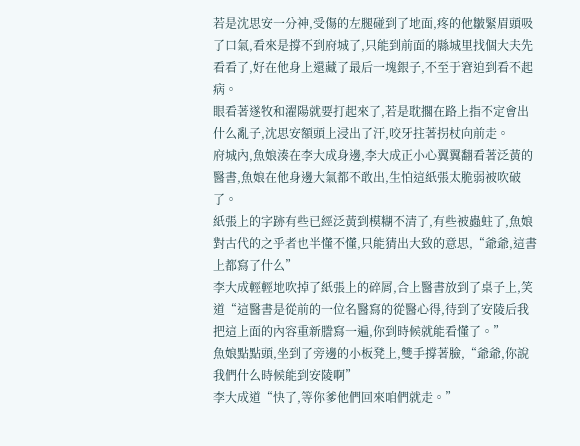若是沈思安一分神,受傷的左腿碰到了地面,疼的他皺緊眉頭吸了口氣,看來是撐不到府城了,只能到前面的縣城里找個大夫先看看了,好在他身上還藏了最后一塊銀子,不至于窘迫到看不起病。
眼看著遂牧和濯陽就要打起來了,若是耽擱在路上指不定會出什么亂子,沈思安額頭上浸出了汗,咬牙拄著拐杖向前走。
府城內,魚娘湊在李大成身邊,李大成正小心翼翼翻看著泛黃的醫書,魚娘在他身邊大氣都不敢出,生怕這紙張太脆弱被吹破了。
紙張上的字跡有些已經泛黃到模糊不清了,有些被蟲蛀了,魚娘對古代的之乎者也半懂不懂,只能猜出大致的意思,“爺爺,這書上都寫了什么”
李大成輕輕地吹掉了紙張上的碎屑,合上醫書放到了桌子上,笑道“這醫書是從前的一位名醫寫的從醫心得,待到了安陵后我把這上面的內容重新謄寫一遍,你到時候就能看懂了。”
魚娘點點頭,坐到了旁邊的小板凳上,雙手撐著臉,“爺爺,你說我們什么時候能到安陵啊”
李大成道“快了,等你爹他們回來咱們就走。”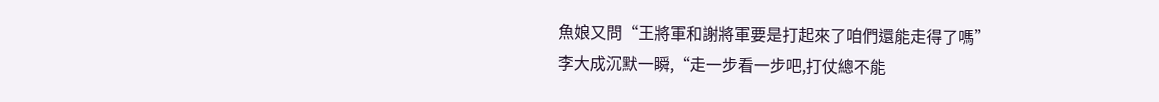魚娘又問“王將軍和謝將軍要是打起來了咱們還能走得了嗎”
李大成沉默一瞬,“走一步看一步吧,打仗總不能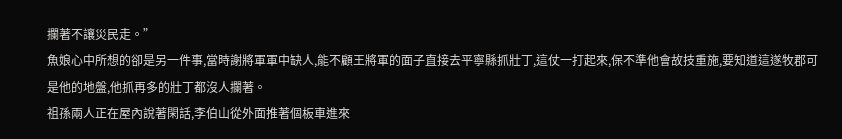攔著不讓災民走。”
魚娘心中所想的卻是另一件事,當時謝將軍軍中缺人,能不顧王將軍的面子直接去平寧縣抓壯丁,這仗一打起來,保不準他會故技重施,要知道這遂牧郡可是他的地盤,他抓再多的壯丁都沒人攔著。
祖孫兩人正在屋內說著閑話,李伯山從外面推著個板車進來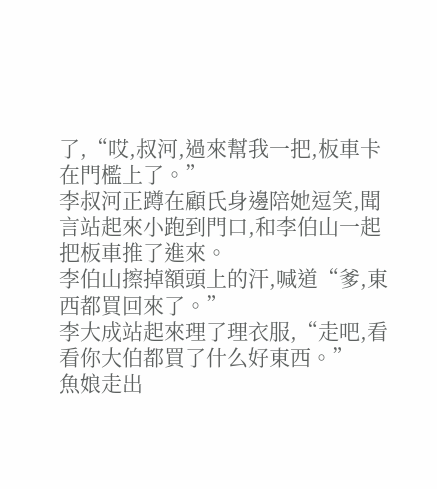了,“哎,叔河,過來幫我一把,板車卡在門檻上了。”
李叔河正蹲在顧氏身邊陪她逗笑,聞言站起來小跑到門口,和李伯山一起把板車推了進來。
李伯山擦掉額頭上的汗,喊道“爹,東西都買回來了。”
李大成站起來理了理衣服,“走吧,看看你大伯都買了什么好東西。”
魚娘走出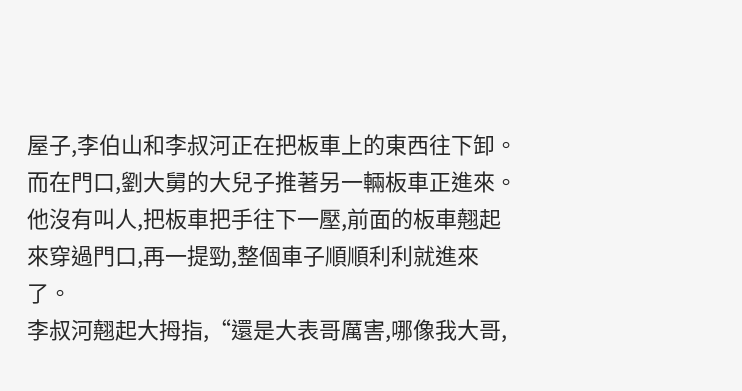屋子,李伯山和李叔河正在把板車上的東西往下卸。
而在門口,劉大舅的大兒子推著另一輛板車正進來。他沒有叫人,把板車把手往下一壓,前面的板車翹起來穿過門口,再一提勁,整個車子順順利利就進來了。
李叔河翹起大拇指,“還是大表哥厲害,哪像我大哥,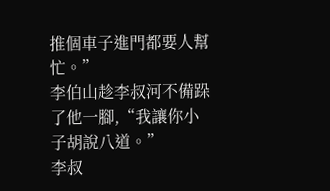推個車子進門都要人幫忙。”
李伯山趁李叔河不備跺了他一腳,“我讓你小子胡說八道。”
李叔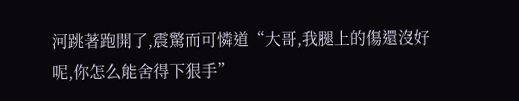河跳著跑開了,震驚而可憐道“大哥,我腿上的傷還沒好呢,你怎么能舍得下狠手”